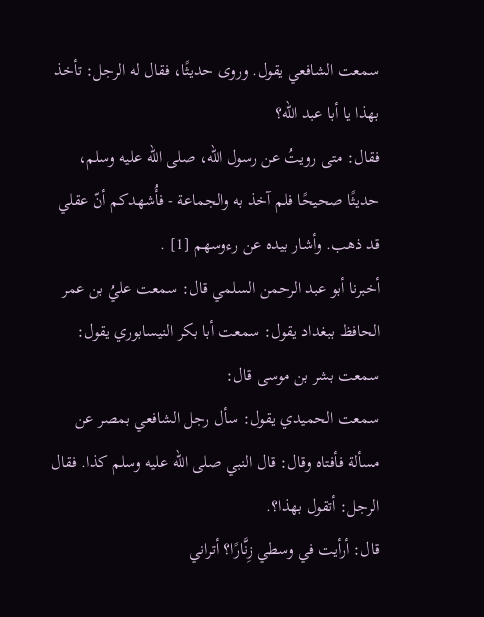سمعت الشافعي يقول. وروى حديثًا، فقال له الرجل: تأخذ بهذا يا أبا عبد الله؟
فقال: متى رويتُ عن رسول الله، صلى الله عليه وسلم، حديثًا صحيحًا فلم آخذ به والجماعة - فأُشهدكم أنّ عقلي قد ذهب. وأشار بيده عن رءوسهم [1] .
أخبرنا أبو عبد الرحمن السلمي قال: سمعت عليُ بن عمر الحافظ ببغداد يقول: سمعت أبا بكر النيسابوري يقول: سمعت بشر بن موسى قال:
سمعت الحميدي يقول: سأل رجل الشافعي بمصر عن مسألة فأفتاه وقال: قال النبي صلى الله عليه وسلم كذا. فقال الرجل: أتقول بهذا؟.
قال: أرأيت في وسطي زِنَّارًا؟ أتراني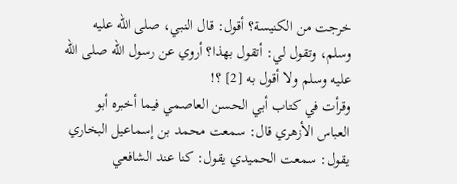خرجت من الكنيسة؟ أقول: قال النبي، صلى الله عليه وسلم، وتقول لي: أتقول بهذا؟ أروي عن رسول الله صلى الله عليه وسلم ولا أقول به [2] ؟!
وقرأت في كتاب أبي الحسن العاصمي فيما أخبره أبو العباس الأزهري قال: سمعت محمد بن إسماعيل البخاري يقول: سمعت الحميدي يقول: كنا عند الشافعي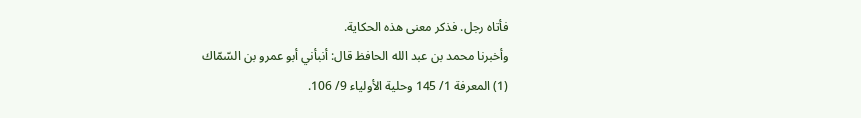فأتاه رجل. فذكر معنى هذه الحكاية.
وأخبرنا محمد بن عبد الله الحافظ قال: أنبأني أبو عمرو بن السّمّاك
(1) المعرفة 1/ 145 وحلية الأولياء 9/ 106.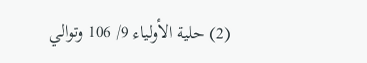(2) حلية الأولياء 9/ 106 وتوالي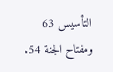التأسيس 63 ومفتاح الجنة 54.